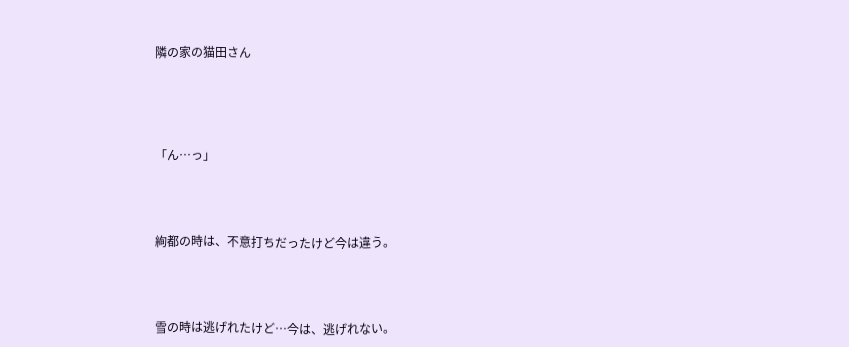隣の家の猫田さん





「ん…っ」




絢都の時は、不意打ちだったけど今は違う。




雪の時は逃げれたけど…今は、逃げれない。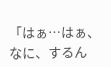「はぁ…はぁ、なに、するん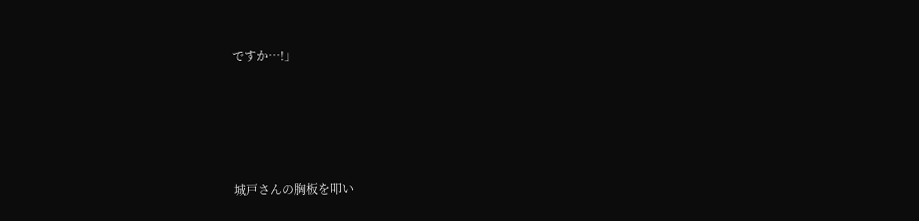ですか…!」




城戸さんの胸板を叩い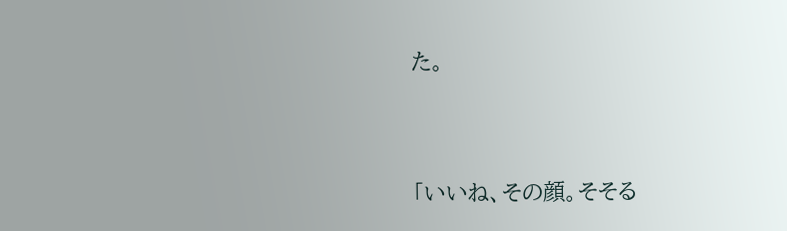た。




「いいね、その顔。そそる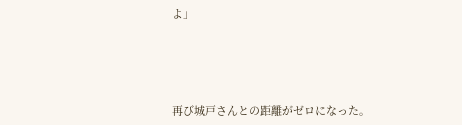よ」




再び城戸さんとの距離がゼロになった。